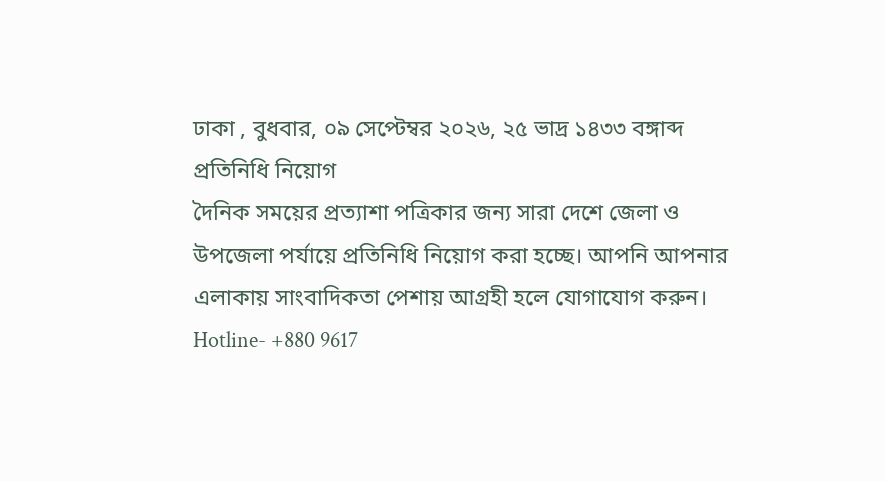ঢাকা , বুধবার, ০৯ সেপ্টেম্বর ২০২৬, ২৫ ভাদ্র ১৪৩৩ বঙ্গাব্দ
প্রতিনিধি নিয়োগ
দৈনিক সময়ের প্রত্যাশা পত্রিকার জন্য সারা দেশে জেলা ও উপজেলা পর্যায়ে প্রতিনিধি নিয়োগ করা হচ্ছে। আপনি আপনার এলাকায় সাংবাদিকতা পেশায় আগ্রহী হলে যোগাযোগ করুন। Hotline- +880 9617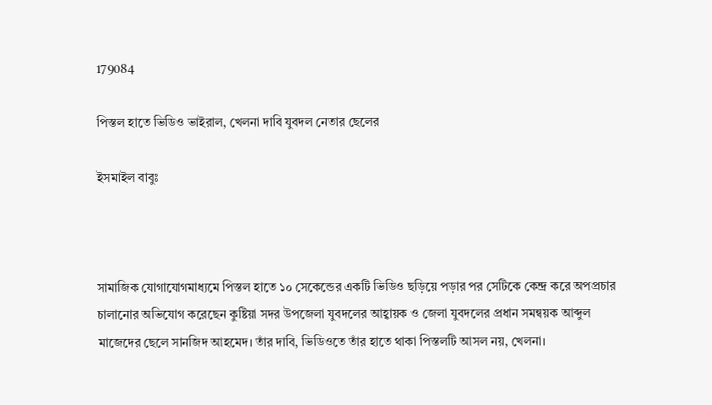179084

পিস্তল হাতে ভিডিও ভাইরাল, খেলনা দাবি যুবদল নেতার ছেলের

ইসমাইল বাবুঃ



সামাজিক যোগাযোগমাধ্যমে পিস্তল হাতে ১০ সেকেন্ডের একটি ভিডিও ছড়িয়ে পড়ার পর সেটিকে কেন্দ্র করে অপপ্রচার চালানোর অভিযোগ করেছেন কুষ্টিয়া সদর উপজেলা যুবদলের আহ্বায়ক ও জেলা যুবদলের প্রধান সমন্বয়ক আব্দুল মাজেদের ছেলে সানজিদ আহমেদ। তাঁর দাবি, ভিডিওতে তাঁর হাতে থাকা পিস্তলটি আসল নয়, খেলনা।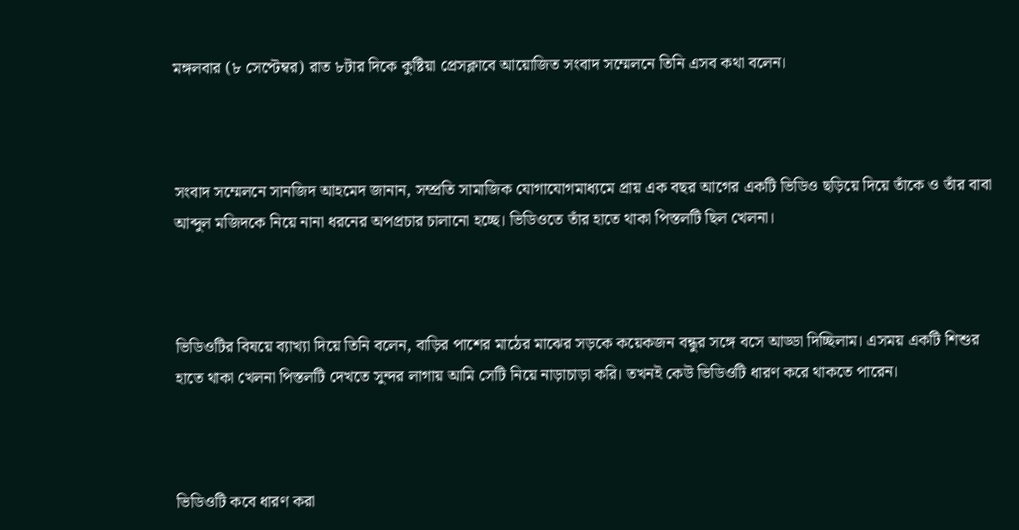মঙ্গলবার (৮ সেপ্টেম্বর) রাত ৮টার দিকে কুষ্টিয়া প্রেসক্লাবে আয়োজিত সংবাদ সম্মেলনে তিনি এসব কথা বলেন।



সংবাদ সম্মেলনে সানজিদ আহমেদ জানান, সম্প্রতি সামাজিক যোগাযোগমাধ্যমে প্রায় এক বছর আগের একটি ভিডিও ছড়িয়ে দিয়ে তাঁকে ও তাঁর বাবা আব্দুল মজিদকে নিয়ে নানা ধরনের অপপ্রচার চালানো হচ্ছে। ভিডিওতে তাঁর হাতে থাকা পিস্তলটি ছিল খেলনা।



ভিডিওটির বিষয়ে ব্যাখ্যা দিয়ে তিনি বলেন, বাড়ির পাশের মাঠের মাঝের সড়কে কয়েকজন বন্ধুর সঙ্গে বসে আড্ডা দিচ্ছিলাম। এসময় একটি শিশুর হাতে থাকা খেলনা পিস্তলটি দেখতে সুন্দর লাগায় আমি সেটি নিয়ে নাড়াচাড়া করি। তখনই কেউ ভিডিওটি ধারণ করে থাকতে পারেন।



ভিডিওটি কবে ধারণ করা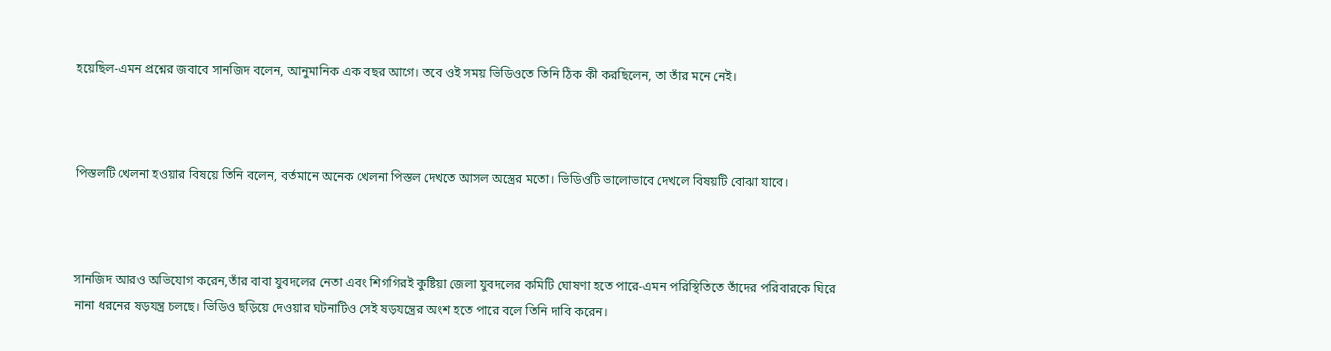হয়েছিল-এমন প্রশ্নের জবাবে সানজিদ বলেন, আনুমানিক এক বছর আগে। তবে ওই সময় ভিডিওতে তিনি ঠিক কী করছিলেন, তা তাঁর মনে নেই।



পিস্তলটি খেলনা হওয়ার বিষয়ে তিনি বলেন, বর্তমানে অনেক খেলনা পিস্তল দেখতে আসল অস্ত্রের মতো। ভিডিওটি ভালোভাবে দেখলে বিষয়টি বোঝা যাবে।



সানজিদ আরও অভিযোগ করেন,তাঁর বাবা যুবদলের নেতা এবং শিগগিরই কুষ্টিয়া জেলা যুবদলের কমিটি ঘোষণা হতে পারে-এমন পরিস্থিতিতে তাঁদের পরিবারকে ঘিরে নানা ধরনের ষড়যন্ত্র চলছে। ভিডিও ছড়িয়ে দেওয়ার ঘটনাটিও সেই ষড়যন্ত্রের অংশ হতে পারে বলে তিনি দাবি করেন।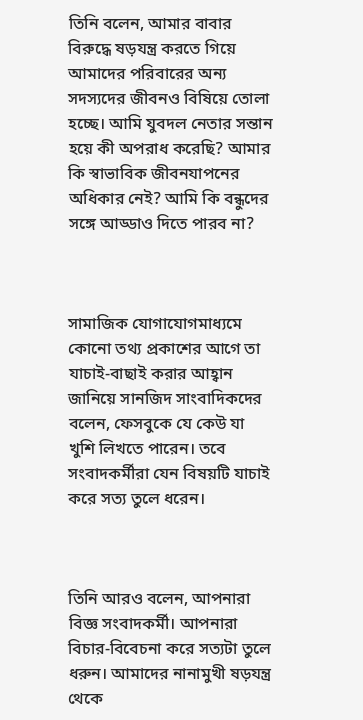তিনি বলেন, আমার বাবার বিরুদ্ধে ষড়যন্ত্র করতে গিয়ে আমাদের পরিবারের অন্য সদস্যদের জীবনও বিষিয়ে তোলা হচ্ছে। আমি যুবদল নেতার সন্তান হয়ে কী অপরাধ করেছি? আমার কি স্বাভাবিক জীবনযাপনের অধিকার নেই? আমি কি বন্ধুদের সঙ্গে আড্ডাও দিতে পারব না?



সামাজিক যোগাযোগমাধ্যমে কোনো তথ্য প্রকাশের আগে তা যাচাই-বাছাই করার আহ্বান জানিয়ে সানজিদ সাংবাদিকদের বলেন, ফেসবুকে যে কেউ যা খুশি লিখতে পারেন। তবে সংবাদকর্মীরা যেন বিষয়টি যাচাই করে সত্য তুলে ধরেন।



তিনি আরও বলেন, আপনারা বিজ্ঞ সংবাদকর্মী। আপনারা বিচার-বিবেচনা করে সত্যটা তুলে ধরুন। আমাদের নানামুখী ষড়যন্ত্র থেকে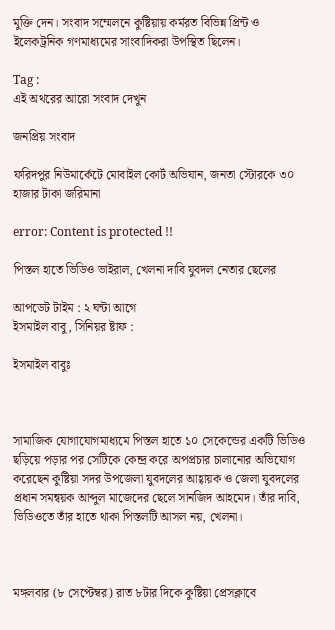মুক্তি দেন। সংবাদ সম্মেলনে কুষ্টিয়ায় কর্মরত বিভিন্ন প্রিন্ট ও ইলেকট্রনিক গণমাধ্যমের সাংবাদিকরা উপস্থিত ছিলেন।

Tag :
এই অথরের আরো সংবাদ দেখুন

জনপ্রিয় সংবাদ

ফরিদপুর নিউমার্কেটে মোবাইল কোর্ট অভিযান, জনতা স্টোরকে ৩০ হাজার টাকা জরিমানা

error: Content is protected !!

পিস্তল হাতে ভিডিও ভাইরাল, খেলনা দাবি যুবদল নেতার ছেলের

আপডেট টাইম : ২ ঘন্টা আগে
ইসমাইল বাবু, সিনিয়র ষ্টাফ :

ইসমাইল বাবুঃ



সামাজিক যোগাযোগমাধ্যমে পিস্তল হাতে ১০ সেকেন্ডের একটি ভিডিও ছড়িয়ে পড়ার পর সেটিকে কেন্দ্র করে অপপ্রচার চালানোর অভিযোগ করেছেন কুষ্টিয়া সদর উপজেলা যুবদলের আহ্বায়ক ও জেলা যুবদলের প্রধান সমন্বয়ক আব্দুল মাজেদের ছেলে সানজিদ আহমেদ। তাঁর দাবি, ভিডিওতে তাঁর হাতে থাকা পিস্তলটি আসল নয়, খেলনা।



মঙ্গলবার (৮ সেপ্টেম্বর) রাত ৮টার দিকে কুষ্টিয়া প্রেসক্লাবে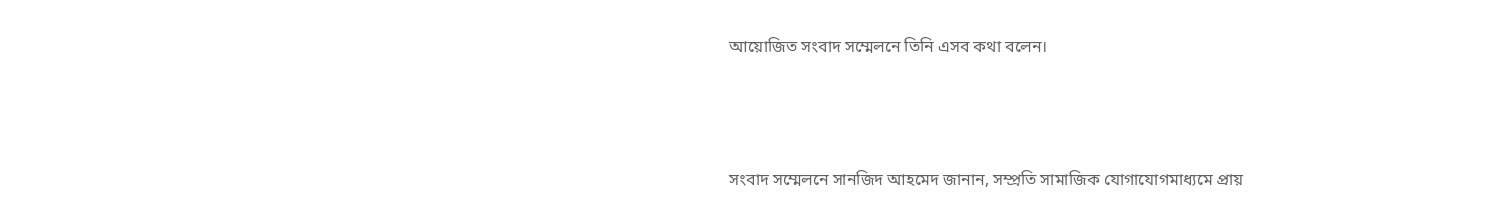আয়োজিত সংবাদ সম্মেলনে তিনি এসব কথা বলেন।



সংবাদ সম্মেলনে সানজিদ আহমেদ জানান, সম্প্রতি সামাজিক যোগাযোগমাধ্যমে প্রায়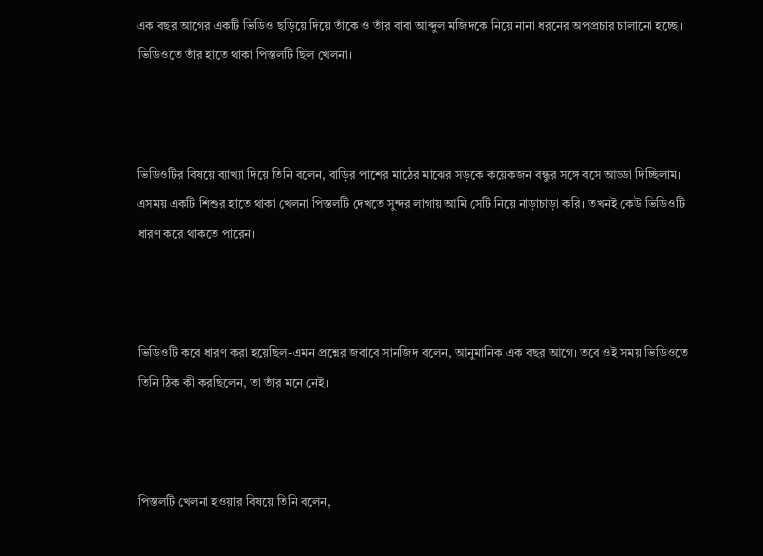এক বছর আগের একটি ভিডিও ছড়িয়ে দিয়ে তাঁকে ও তাঁর বাবা আব্দুল মজিদকে নিয়ে নানা ধরনের অপপ্রচার চালানো হচ্ছে। ভিডিওতে তাঁর হাতে থাকা পিস্তলটি ছিল খেলনা।



ভিডিওটির বিষয়ে ব্যাখ্যা দিয়ে তিনি বলেন, বাড়ির পাশের মাঠের মাঝের সড়কে কয়েকজন বন্ধুর সঙ্গে বসে আড্ডা দিচ্ছিলাম। এসময় একটি শিশুর হাতে থাকা খেলনা পিস্তলটি দেখতে সুন্দর লাগায় আমি সেটি নিয়ে নাড়াচাড়া করি। তখনই কেউ ভিডিওটি ধারণ করে থাকতে পারেন।



ভিডিওটি কবে ধারণ করা হয়েছিল-এমন প্রশ্নের জবাবে সানজিদ বলেন, আনুমানিক এক বছর আগে। তবে ওই সময় ভিডিওতে তিনি ঠিক কী করছিলেন, তা তাঁর মনে নেই।



পিস্তলটি খেলনা হওয়ার বিষয়ে তিনি বলেন,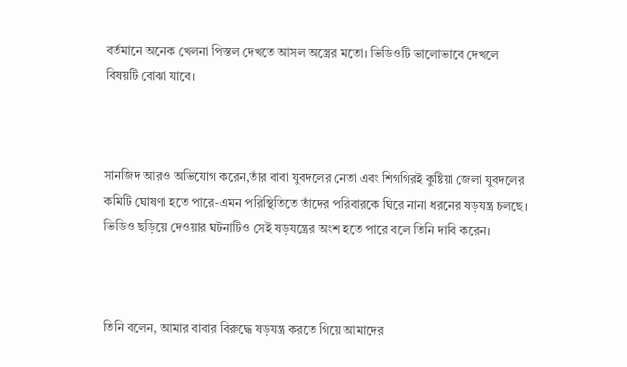বর্তমানে অনেক খেলনা পিস্তল দেখতে আসল অস্ত্রের মতো। ভিডিওটি ভালোভাবে দেখলে বিষয়টি বোঝা যাবে।



সানজিদ আরও অভিযোগ করেন,তাঁর বাবা যুবদলের নেতা এবং শিগগিরই কুষ্টিয়া জেলা যুবদলের কমিটি ঘোষণা হতে পারে-এমন পরিস্থিতিতে তাঁদের পরিবারকে ঘিরে নানা ধরনের ষড়যন্ত্র চলছে। ভিডিও ছড়িয়ে দেওয়ার ঘটনাটিও সেই ষড়যন্ত্রের অংশ হতে পারে বলে তিনি দাবি করেন।



তিনি বলেন, আমার বাবার বিরুদ্ধে ষড়যন্ত্র করতে গিয়ে আমাদের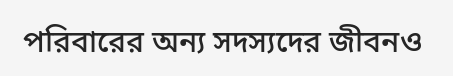পরিবারের অন্য সদস্যদের জীবনও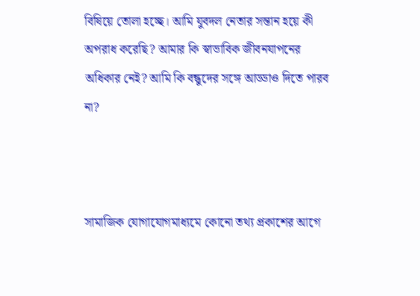বিষিয়ে তোলা হচ্ছে। আমি যুবদল নেতার সন্তান হয়ে কী অপরাধ করেছি? আমার কি স্বাভাবিক জীবনযাপনের অধিকার নেই? আমি কি বন্ধুদের সঙ্গে আড্ডাও দিতে পারব না?



সামাজিক যোগাযোগমাধ্যমে কোনো তথ্য প্রকাশের আগে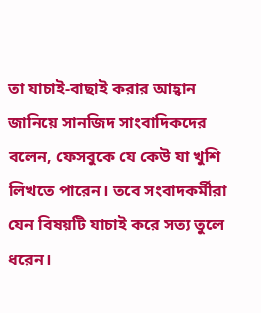তা যাচাই-বাছাই করার আহ্বান জানিয়ে সানজিদ সাংবাদিকদের বলেন, ফেসবুকে যে কেউ যা খুশি লিখতে পারেন। তবে সংবাদকর্মীরা যেন বিষয়টি যাচাই করে সত্য তুলে ধরেন।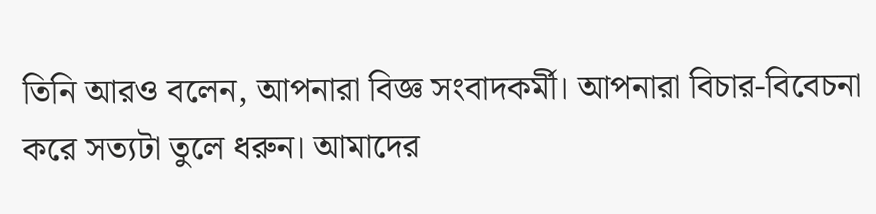তিনি আরও বলেন, আপনারা বিজ্ঞ সংবাদকর্মী। আপনারা বিচার-বিবেচনা করে সত্যটা তুলে ধরুন। আমাদের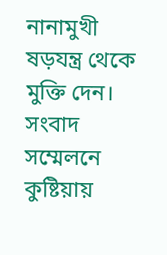নানামুখী ষড়যন্ত্র থেকে মুক্তি দেন। সংবাদ সম্মেলনে কুষ্টিয়ায়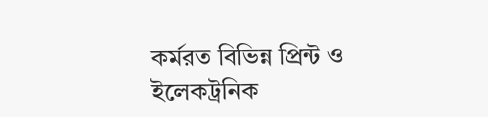কর্মরত বিভিন্ন প্রিন্ট ও ইলেকট্রনিক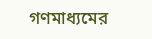গণমাধ্যমের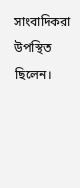সাংবাদিকরা উপস্থিত ছিলেন।